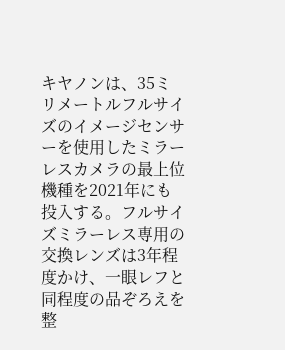キヤノンは、35ミリメートルフルサイズのイメージセンサーを使用したミラーレスカメラの最上位機種を2021年にも投入する。フルサイズミラーレス専用の交換レンズは3年程度かけ、一眼レフと同程度の品ぞろえを整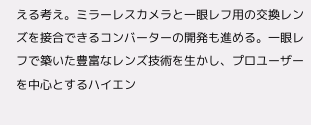える考え。ミラーレスカメラと一眼レフ用の交換レンズを接合できるコンバーターの開発も進める。一眼レフで築いた豊富なレンズ技術を生かし、プロユーザーを中心とするハイエン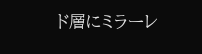ド層にミラーレ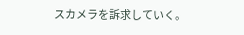スカメラを訴求していく。